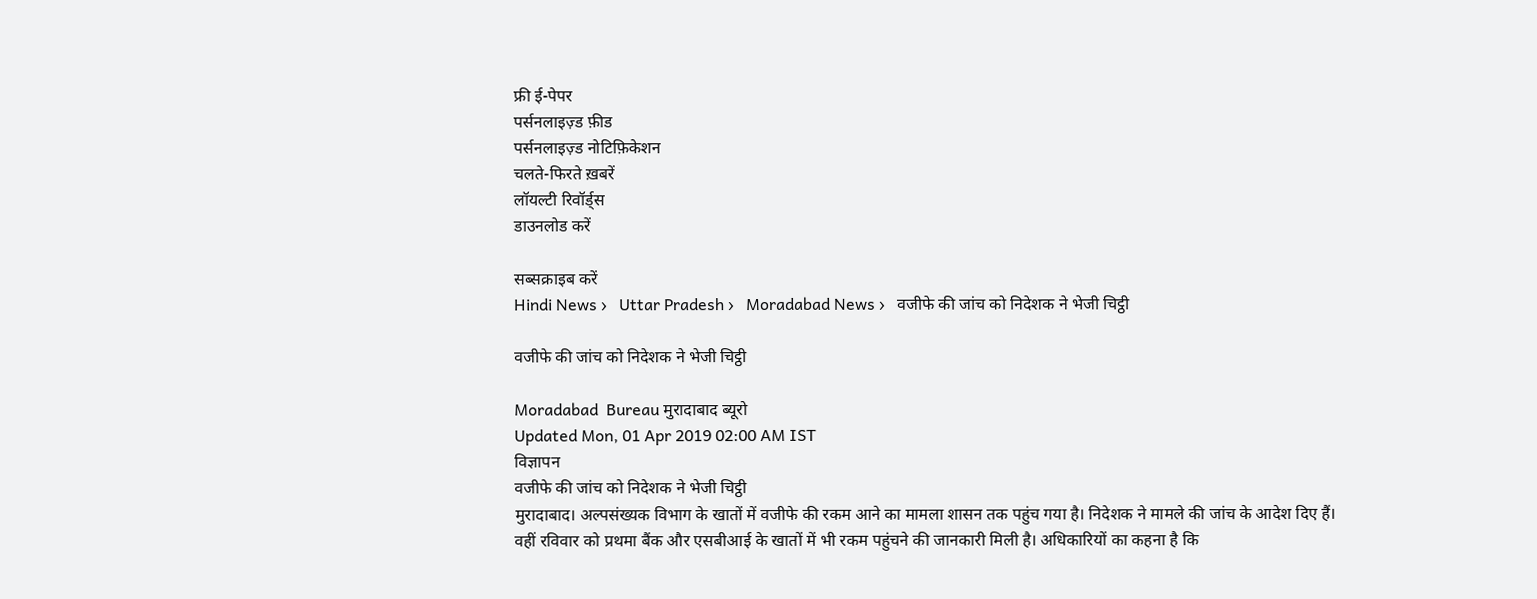फ्री ई-पेपर
पर्सनलाइज़्ड फ़ीड
पर्सनलाइज़्ड नोटिफ़िकेशन
चलते-फिरते ख़बरें
लॉयल्टी रिवॉर्ड्स
डाउनलोड करें

सब्सक्राइब करें
Hindi News ›   Uttar Pradesh ›   Moradabad News ›   वजीफे की जांच को निदेशक ने भेजी चिट्ठी

वजीफे की जांच को निदेशक ने भेजी चिट्ठी

Moradabad  Bureau मुरादाबाद ब्यूरो
Updated Mon, 01 Apr 2019 02:00 AM IST
विज्ञापन
वजीफे की जांच को निदेशक ने भेजी चिट्ठी
मुरादाबाद। अल्पसंख्यक विभाग के खातों में वजीफे की रकम आने का मामला शासन तक पहुंच गया है। निदेशक ने मामले की जांच के आदेश दिए हैं। वहीं रविवार को प्रथमा बैंक और एसबीआई के खातों में भी रकम पहुंचने की जानकारी मिली है। अधिकारियों का कहना है कि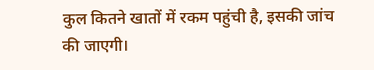कुल कितने खातों में रकम पहुंची है, इसकी जांच की जाएगी।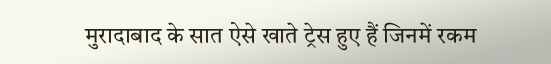मुरादाबाद के सात ऐसे खाते ट्रेस हुए हैं जिनमें रकम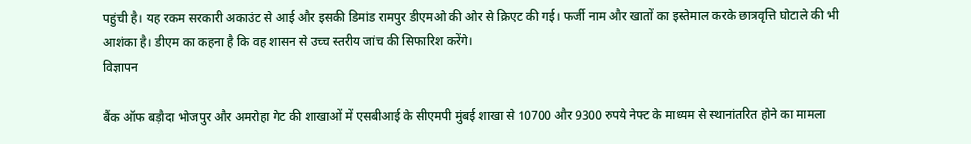पहुंची है। यह रकम सरकारी अकाउंट से आई और इसकी डिमांड रामपुर डीएमओ की ओर से क्रिएट की गई। फर्जी नाम और खातों का इस्तेमाल करके छात्रवृत्ति घोटाले की भी आशंका है। डीएम का कहना है कि वह शासन से उच्च स्तरीय जांच की सिफारिश करेंगे।
विज्ञापन

बैंक ऑफ बड़ौदा भोजपुर और अमरोहा गेट की शाखाओं में एसबीआई के सीएमपी मुंबई शाखा से 10700 और 9300 रुपये नेफ्ट के माध्यम से स्थानांतरित होने का मामला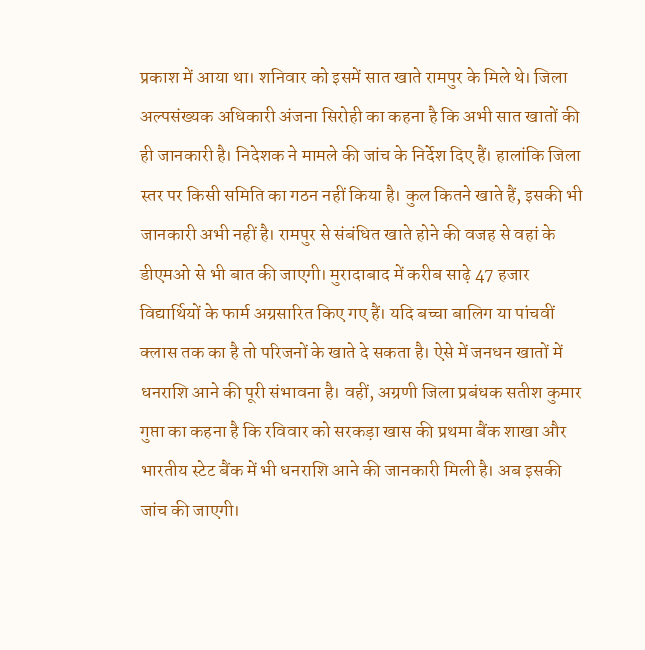प्रकाश में आया था। शनिवार को इसमें सात खाते रामपुर के मिले थे। जिला अल्पसंख्यक अधिकारी अंजना सिरोही का कहना है कि अभी सात खातों की ही जानकारी है। निदेशक ने मामले की जांच के निर्देश दिए हैं। हालांकि जिला स्तर पर किसी समिति का गठन नहीं किया है। कुल कितने खाते हैं, इसकी भी जानकारी अभी नहीं है। रामपुर से संबंधित खाते होने की वजह से वहां के डीएमओ से भी बात की जाएगी। मुरादाबाद में करीब साढ़े 47 हजार विद्यार्थियों के फार्म अग्रसारित किए गए हैं। यदि बच्चा बालिग या पांचवीं क्लास तक का है तो परिजनों के खाते दे सकता है। ऐसे में जनधन खातों में धनराशि आने की पूरी संभावना है। वहीं, अग्रणी जिला प्रबंधक सतीश कुमार गुप्ता का कहना है कि रविवार को सरकड़ा खास की प्रथमा बैंक शाखा और भारतीय स्टेट बैंक में भी धनराशि आने की जानकारी मिली है। अब इसकी जांच की जाएगी।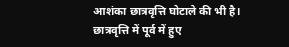आशंका छात्रवृत्ति घोटाले की भी है। छात्रवृत्ति में पूर्व में हुए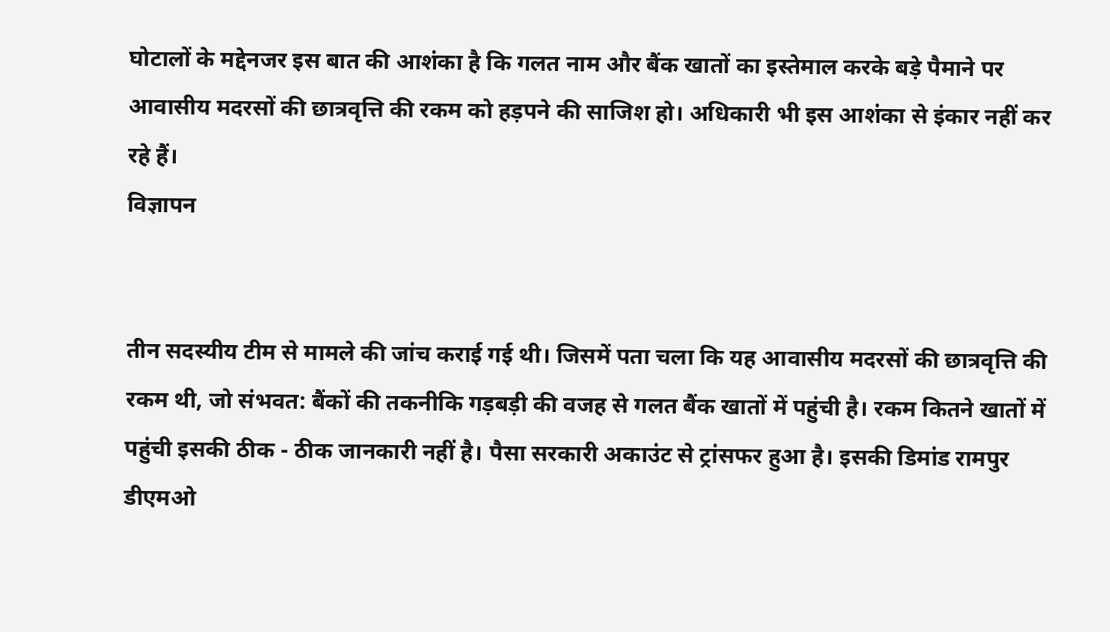घोटालों के मद्देनजर इस बात की आशंका है कि गलत नाम और बैंक खातों का इस्तेमाल करके बड़े पैमाने पर आवासीय मदरसों की छात्रवृत्ति की रकम को हड़पने की साजिश हो। अधिकारी भी इस आशंका से इंकार नहीं कर रहे हैं।
विज्ञापन


तीन सदस्यीय टीम से मामले की जांच कराई गई थी। जिसमें पता चला कि यह आवासीय मदरसों की छात्रवृत्ति की रकम थी, जो संभवत: बैंकों की तकनीकि गड़बड़ी की वजह से गलत बैंक खातों में पहुंची है। रकम कितने खातों में पहुंची इसकी ठीक - ठीक जानकारी नहीं है। पैसा सरकारी अकाउंट से ट्रांसफर हुआ है। इसकी डिमांड रामपुर डीएमओ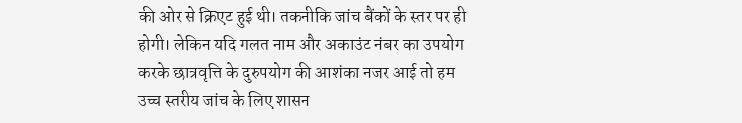की ओर से क्रिएट हुई थी। तकनीकि जांच बैंकों के स्तर पर ही होगी। लेकिन यदि गलत नाम और अकाउंट नंबर का उपयोग करके छात्रवृत्ति के दुरुपयोग की आशंका नजर आई तो हम उच्च स्तरीय जांच के लिए शासन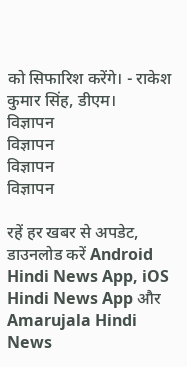को सिफारिश करेंगे। - राकेश कुमार सिंह, डीएम।
विज्ञापन
विज्ञापन
विज्ञापन
विज्ञापन

रहें हर खबर से अपडेट, डाउनलोड करें Android Hindi News App, iOS Hindi News App और Amarujala Hindi News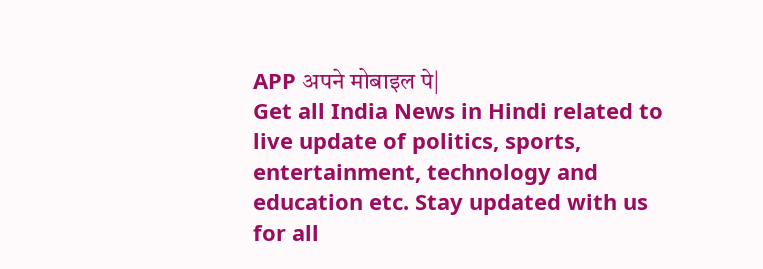APP अपने मोबाइल पे|
Get all India News in Hindi related to live update of politics, sports, entertainment, technology and education etc. Stay updated with us for all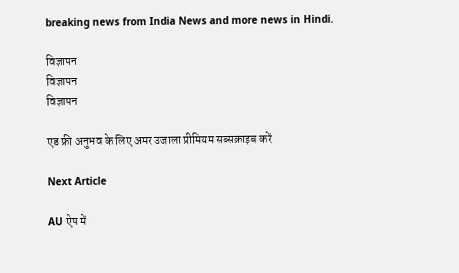breaking news from India News and more news in Hindi.

विज्ञापन
विज्ञापन
विज्ञापन

एड फ्री अनुभव के लिए अमर उजाला प्रीमियम सब्सक्राइब करें

Next Article

AU ऐप में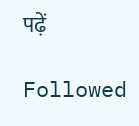पढ़ें

Followed